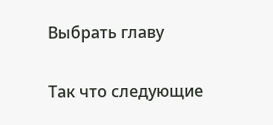Выбрать главу

Так что следующие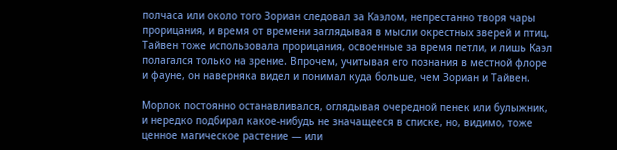полчаса или около того Зориан следовал за Каэлом, непрестанно творя чары прорицания, и время от времени заглядывая в мысли окрестных зверей и птиц. Тайвен тоже использовала прорицания, освоенные за время петли, и лишь Каэл полагался только на зрение. Впрочем, учитывая его познания в местной флоре и фауне, он наверняка видел и понимал куда больше, чем Зориан и Тайвен.

Морлок постоянно останавливался, оглядывая очередной пенек или булыжник, и нередко подбирал какое-нибудь не значащееся в списке, но, видимо, тоже ценное магическое растение — или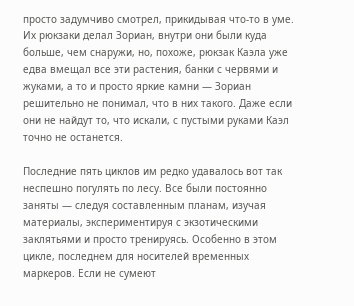просто задумчиво смотрел, прикидывая что-то в уме. Их рюкзаки делал Зориан, внутри они были куда больше, чем снаружи, но, похоже, рюкзак Каэла уже едва вмещал все эти растения, банки с червями и жуками, а то и просто яркие камни — Зориан решительно не понимал, что в них такого. Даже если они не найдут то, что искали, с пустыми руками Каэл точно не останется.

Последние пять циклов им редко удавалось вот так неспешно погулять по лесу. Все были постоянно заняты — следуя составленным планам, изучая материалы, экспериментируя с экзотическими заклятьями и просто тренируясь. Особенно в этом цикле, последнем для носителей временных маркеров. Если не сумеют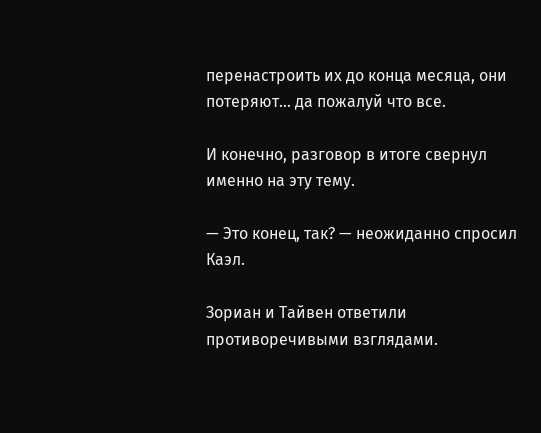перенастроить их до конца месяца, они потеряют… да пожалуй что все.

И конечно, разговор в итоге свернул именно на эту тему.

— Это конец, так? — неожиданно спросил Каэл.

Зориан и Тайвен ответили противоречивыми взглядами.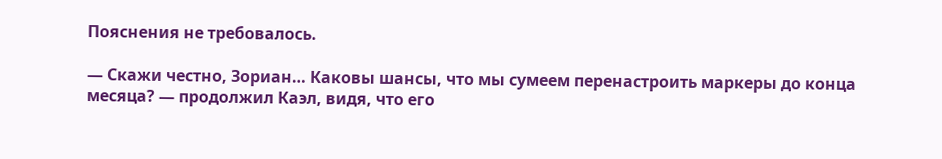Пояснения не требовалось.

— Скажи честно, Зориан… Каковы шансы, что мы сумеем перенастроить маркеры до конца месяца? — продолжил Каэл, видя, что его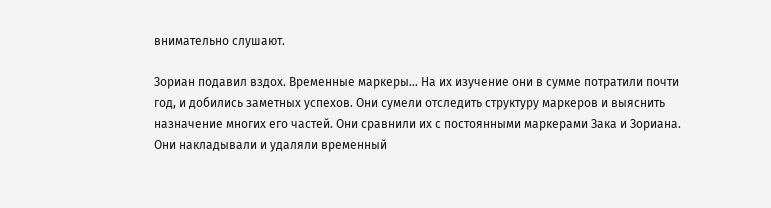внимательно слушают.

Зориан подавил вздох. Временные маркеры… На их изучение они в сумме потратили почти год, и добились заметных успехов. Они сумели отследить структуру маркеров и выяснить назначение многих его частей. Они сравнили их с постоянными маркерами Зака и Зориана. Они накладывали и удаляли временный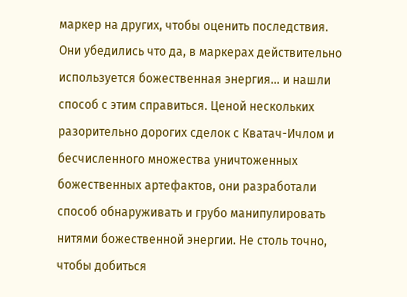маркер на других, чтобы оценить последствия. Они убедились что да, в маркерах действительно используется божественная энергия… и нашли способ с этим справиться. Ценой нескольких разорительно дорогих сделок с Кватач-Ичлом и бесчисленного множества уничтоженных божественных артефактов, они разработали способ обнаруживать и грубо манипулировать нитями божественной энергии. Не столь точно, чтобы добиться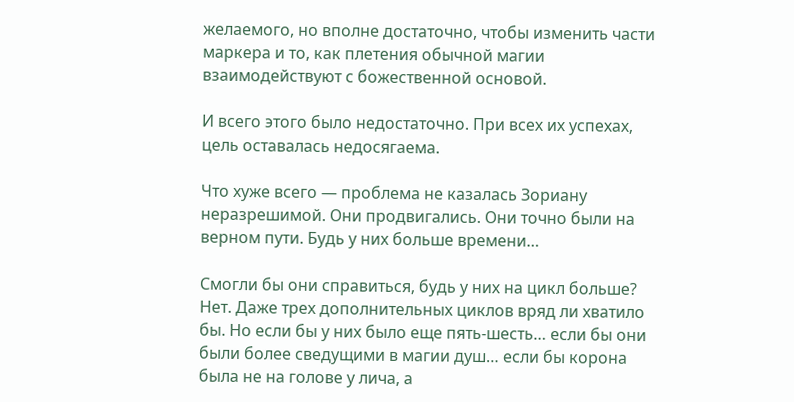желаемого, но вполне достаточно, чтобы изменить части маркера и то, как плетения обычной магии взаимодействуют с божественной основой.

И всего этого было недостаточно. При всех их успехах, цель оставалась недосягаема.

Что хуже всего — проблема не казалась Зориану неразрешимой. Они продвигались. Они точно были на верном пути. Будь у них больше времени…

Смогли бы они справиться, будь у них на цикл больше? Нет. Даже трех дополнительных циклов вряд ли хватило бы. Но если бы у них было еще пять-шесть… если бы они были более сведущими в магии душ… если бы корона была не на голове у лича, а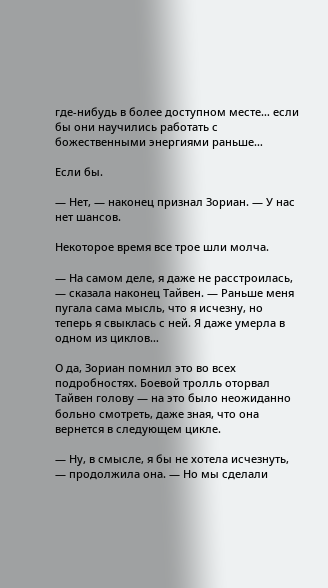где-нибудь в более доступном месте… если бы они научились работать с божественными энергиями раньше…

Если бы.

— Нет, — наконец признал Зориан. — У нас нет шансов.

Некоторое время все трое шли молча.

— На самом деле, я даже не расстроилась, — сказала наконец Тайвен. — Раньше меня пугала сама мысль, что я исчезну, но теперь я свыклась с ней. Я даже умерла в одном из циклов…

О да, Зориан помнил это во всех подробностях. Боевой тролль оторвал Тайвен голову — на это было неожиданно больно смотреть, даже зная, что она вернется в следующем цикле.

— Ну, в смысле, я бы не хотела исчезнуть, — продолжила она. — Но мы сделали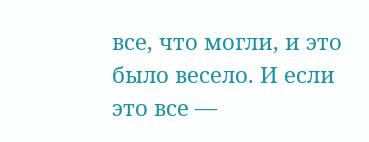все, что могли, и это было весело. И если это все —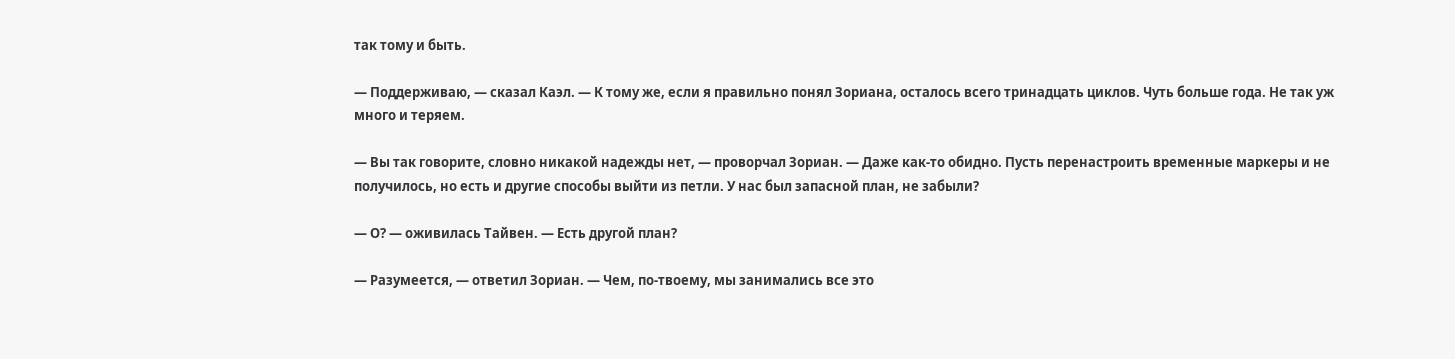так тому и быть.

— Поддерживаю, — сказал Каэл. — К тому же, если я правильно понял Зориана, осталось всего тринадцать циклов. Чуть больше года. Не так уж много и теряем.

— Вы так говорите, словно никакой надежды нет, — проворчал Зориан. — Даже как-то обидно. Пусть перенастроить временные маркеры и не получилось, но есть и другие способы выйти из петли. У нас был запасной план, не забыли?

— О? — оживилась Тайвен. — Есть другой план?

— Разумеется, — ответил Зориан. — Чем, по-твоему, мы занимались все это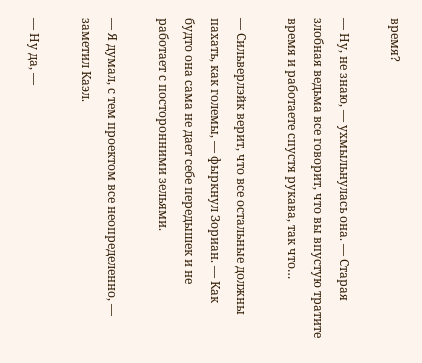время?

— Ну, не знаю, — ухмыльнулась она. — Старая злобная ведьма все говорит, что вы впустую тратите время и работаете спустя рукава, так что…

— Сильверлэйк верит, что все остальные должны пахать, как големы, — фыркнул Зориан. — Как будто она сама не дает себе передышек и не работает с посторонними зельями.

— Я думал, с тем проектом все неопределенно, — заметил Каэл.

— Ну да, —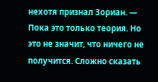нехотя признал Зориан. — Пока это только теория. Но это не значит, что ничего не получится. Сложно сказать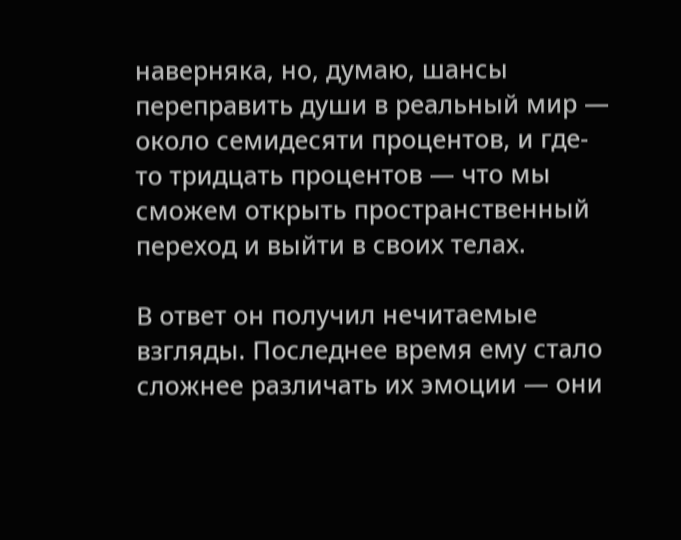наверняка, но, думаю, шансы переправить души в реальный мир — около семидесяти процентов, и где-то тридцать процентов — что мы сможем открыть пространственный переход и выйти в своих телах.

В ответ он получил нечитаемые взгляды. Последнее время ему стало сложнее различать их эмоции — они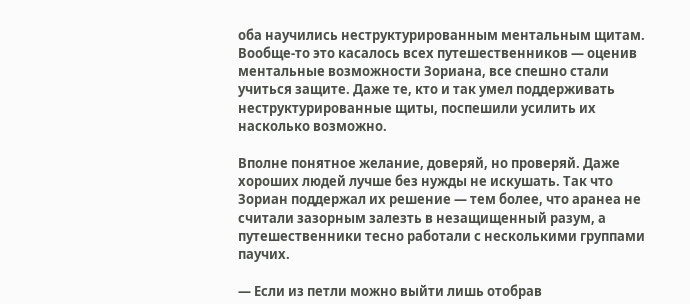оба научились неструктурированным ментальным щитам. Вообще-то это касалось всех путешественников — оценив ментальные возможности Зориана, все спешно стали учиться защите. Даже те, кто и так умел поддерживать неструктурированные щиты, поспешили усилить их насколько возможно.

Вполне понятное желание, доверяй, но проверяй. Даже хороших людей лучше без нужды не искушать. Так что Зориан поддержал их решение — тем более, что аранеа не считали зазорным залезть в незащищенный разум, а путешественники тесно работали с несколькими группами паучих.

— Если из петли можно выйти лишь отобрав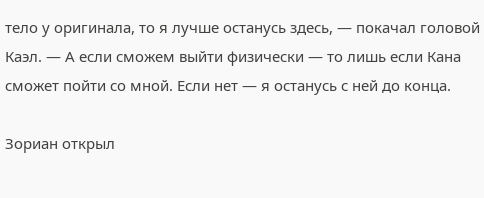тело у оригинала, то я лучше останусь здесь, — покачал головой Каэл. — А если сможем выйти физически — то лишь если Кана сможет пойти со мной. Если нет — я останусь с ней до конца.

Зориан открыл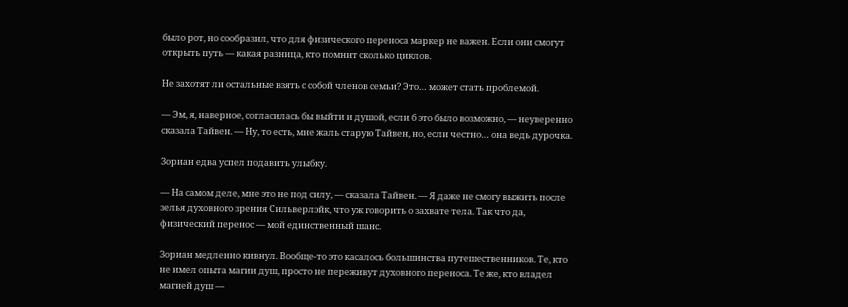было рот, но сообразил, что для физического переноса маркер не важен. Если они смогут открыть путь — какая разница, кто помнит сколько циклов.

Не захотят ли остальные взять с собой членов семьи? Это… может стать проблемой.

— Эм, я, наверное, согласилась бы выйти и душой, если б это было возможно, — неуверенно сказала Тайвен. — Ну, то есть, мне жаль старую Тайвен, но, если честно… она ведь дурочка.

Зориан едва успел подавить улыбку.

— На самом деле, мне это не под силу, — сказала Тайвен. — Я даже не смогу выжить после зелья духовного зрения Сильверлэйк, что уж говорить о захвате тела. Так что да, физический перенос — мой единственный шанс.

Зориан медленно кивнул. Вообще-то это касалось большинства путешественников. Те, кто не имел опыта магии душ, просто не переживут духовного переноса. Те же, кто владел магией душ —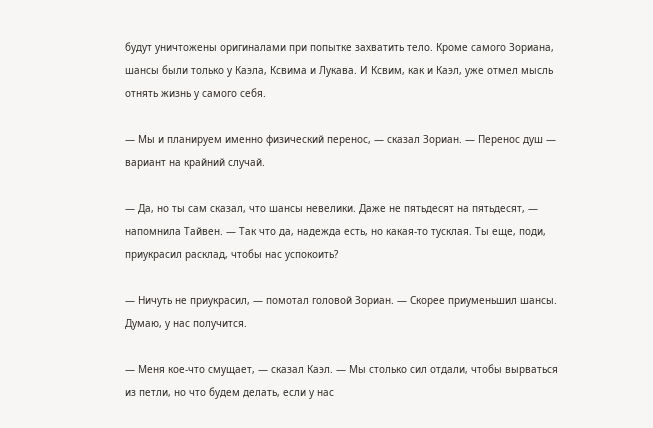будут уничтожены оригиналами при попытке захватить тело. Кроме самого Зориана, шансы были только у Каэла, Ксвима и Лукава. И Ксвим, как и Каэл, уже отмел мысль отнять жизнь у самого себя.

— Мы и планируем именно физический перенос, — сказал Зориан. — Перенос душ — вариант на крайний случай.

— Да, но ты сам сказал, что шансы невелики. Даже не пятьдесят на пятьдесят, — напомнила Тайвен. — Так что да, надежда есть, но какая-то тусклая. Ты еще, поди, приукрасил расклад, чтобы нас успокоить?

— Ничуть не приукрасил, — помотал головой Зориан. — Скорее приуменьшил шансы. Думаю, у нас получится.

— Меня кое-что смущает, — сказал Каэл. — Мы столько сил отдали, чтобы вырваться из петли, но что будем делать, если у нас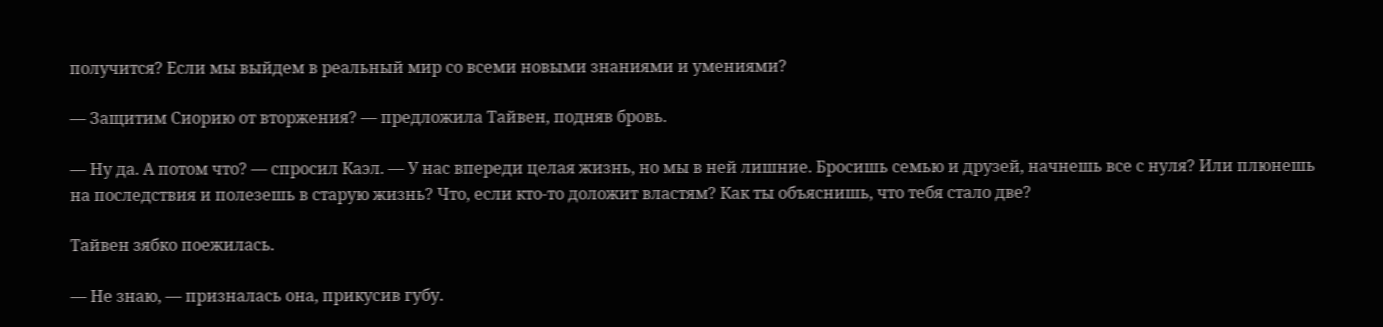получится? Если мы выйдем в реальный мир со всеми новыми знаниями и умениями?

— Защитим Сиорию от вторжения? — предложила Тайвен, подняв бровь.

— Ну да. А потом что? — спросил Каэл. — У нас впереди целая жизнь, но мы в ней лишние. Бросишь семью и друзей, начнешь все с нуля? Или плюнешь на последствия и полезешь в старую жизнь? Что, если кто-то доложит властям? Как ты объяснишь, что тебя стало две?

Тайвен зябко поежилась.

— Не знаю, — призналась она, прикусив губу.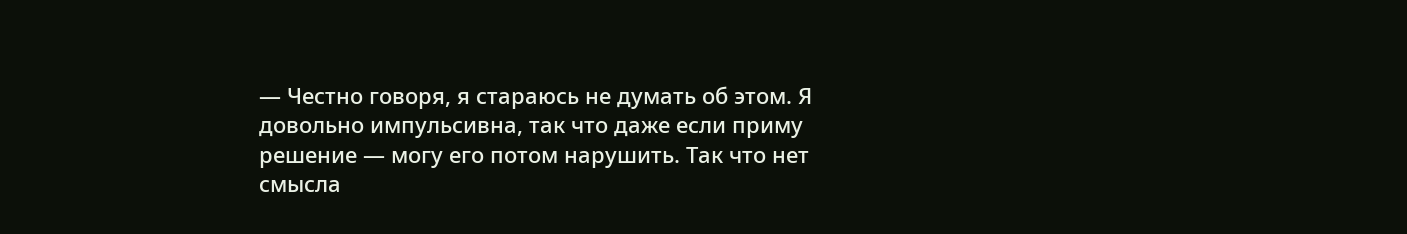— Честно говоря, я стараюсь не думать об этом. Я довольно импульсивна, так что даже если приму решение — могу его потом нарушить. Так что нет смысла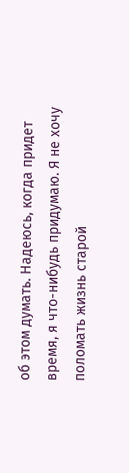об этом думать. Надеюсь, когда придет время, я что-нибудь придумаю. Я не хочу поломать жизнь старой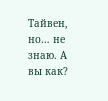Тайвен, но… не знаю. А вы как?